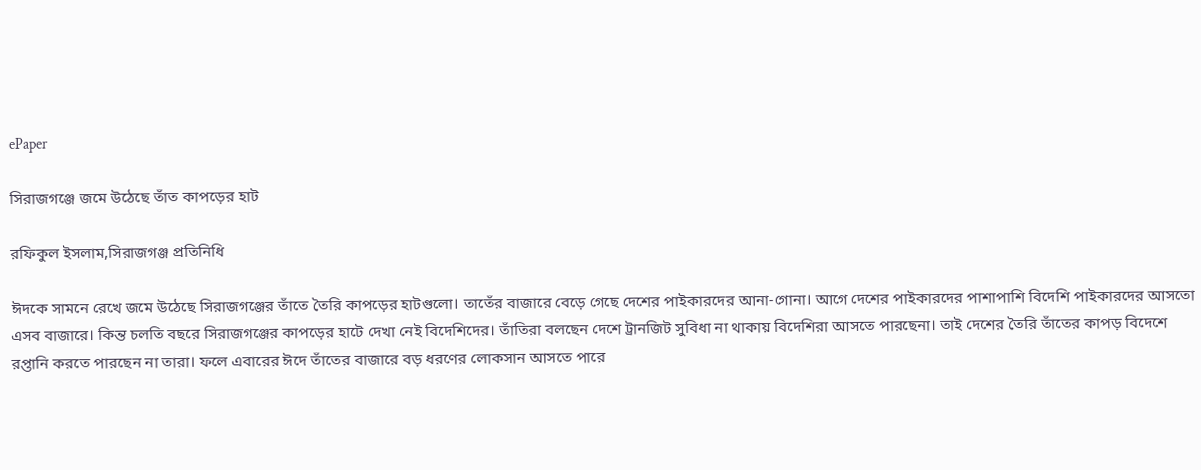ePaper

সিরাজগঞ্জে জমে উঠেছে তাঁত কাপড়ের হাট

রফিকুল ইসলাম,সিরাজগঞ্জ প্রতিনিধি

ঈদকে সামনে রেখে জমে উঠেছে সিরাজগঞ্জের তাঁতে তৈরি কাপড়ের হাটগুলো। তাতেঁর বাজারে বেড়ে গেছে দেশের পাইকারদের আনা-গোনা। আগে দেশের পাইকারদের পাশাপাশি বিদেশি পাইকারদের আসতো এসব বাজারে। কিন্ত চলতি বছরে সিরাজগঞ্জের কাপড়ের হাটে দেখা নেই বিদেশিদের। তাঁতিরা বলছেন দেশে ট্রানজিট সুবিধা না থাকায় বিদেশিরা আসতে পারছেনা। তাই দেশের তৈরি তাঁতের কাপড় বিদেশে রপ্তানি করতে পারছেন না তারা। ফলে এবারের ঈদে তাঁতের বাজারে বড় ধরণের লোকসান আসতে পারে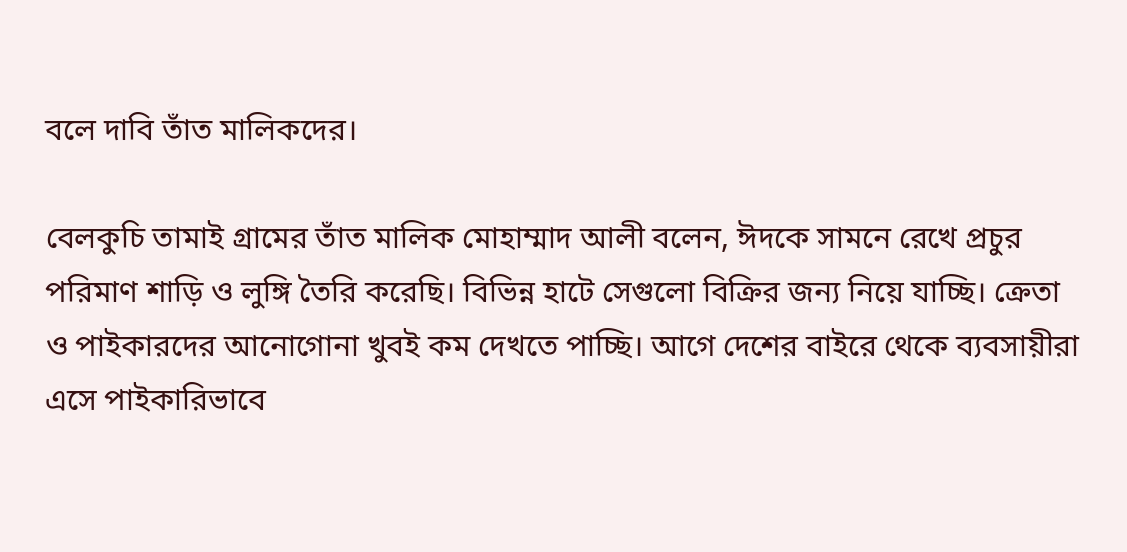বলে দাবি তাঁত মালিকদের।

বেলকুচি তামাই গ্রামের তাঁত মালিক মোহাম্মাদ আলী বলেন, ঈদকে সামনে রেখে প্রচুর পরিমাণ শাড়ি ও লুঙ্গি তৈরি করেছি। বিভিন্ন হাটে সেগুলো বিক্রির জন্য নিয়ে যাচ্ছি। ক্রেতা ও পাইকারদের আনোগোনা খুবই কম দেখতে পাচ্ছি। আগে দেশের বাইরে থেকে ব্যবসায়ীরা এসে পাইকারিভাবে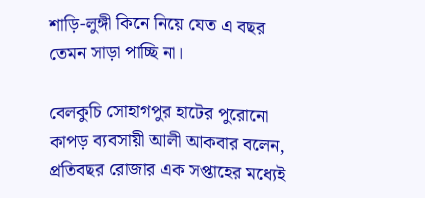শাড়ি-লুঙ্গী কিনে নিয়ে যেত এ বছর তেমন সাড়া পাচ্ছি না।

বেলকুচি সোহাগপুর হাটের পুরোনো কাপড় ব্যবসায়ী আলী আকবার বলেন, প্রতিবছর রোজার এক সপ্তাহের মধ্যেই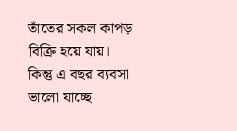তাঁতের সকল কাপড় বিক্রি হয়ে যায়। কিন্তু এ বছর ব্যবসা ভালো যাচ্ছে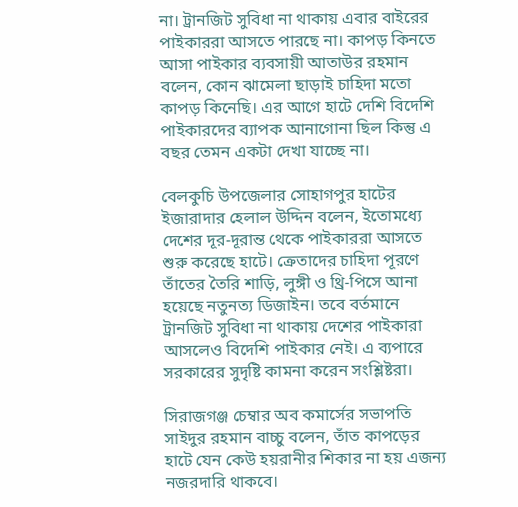না। ট্রানজিট সুবিধা না থাকায় এবার বাইরের পাইকাররা আসতে পারছে না। কাপড় কিনতে আসা পাইকার ব্যবসায়ী আতাউর রহমান বলেন, কোন ঝামেলা ছাড়াই চাহিদা মতো কাপড় কিনেছি। এর আগে হাটে দেশি বিদেশি পাইকারদের ব্যাপক আনাগোনা ছিল কিন্তু এ বছর তেমন একটা দেখা যাচ্ছে না।

বেলকুচি উপজেলার সোহাগপুর হাটের ইজারাদার হেলাল উদ্দিন বলেন, ইতোমধ্যে দেশের দূর-দূরান্ত থেকে পাইকাররা আসতে শুরু করেছে হাটে। ক্রেতাদের চাহিদা পূরণে তাঁতের তৈরি শাড়ি, লুঙ্গী ও থ্রি-পিসে আনা হয়েছে নতুনত্য ডিজাইন। তবে বর্তমানে ট্রানজিট সুবিধা না থাকায় দেশের পাইকারা আসলেও বিদেশি পাইকার নেই। এ ব্যপারে সরকারের সুদৃষ্টি কামনা করেন সংশ্লিষ্টরা।

সিরাজগঞ্জ চেম্বার অব কমার্সের সভাপতি সাইদুর রহমান বাচ্চু বলেন, তাঁত কাপড়ের হাটে যেন কেউ হয়রানীর শিকার না হয় এজন্য নজরদারি থাকবে।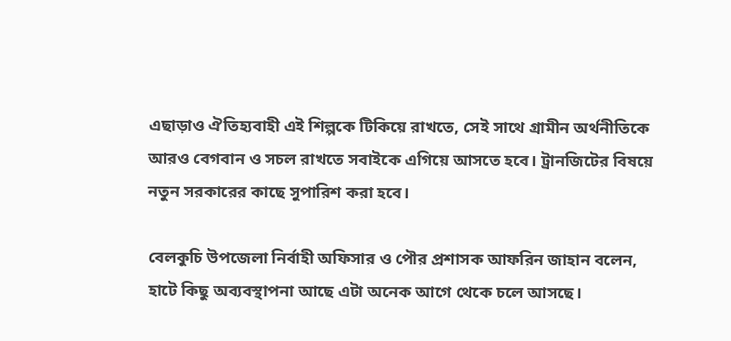এছাড়াও ঐতিহ্যবাহী এই শিল্পকে টিকিয়ে রাখতে, সেই সাথে গ্রামীন অর্থনীতিকে আরও বেগবান ও সচল রাখতে সবাইকে এগিয়ে আসতে হবে। ট্রানজিটের বিষয়ে নতুন সরকারের কাছে সুপারিশ করা হবে।

বেলকুচি উপজেলা নির্বাহী অফিসার ও পৌর প্রশাসক আফরিন জাহান বলেন, হাটে কিছু অব্যবস্থাপনা আছে এটা অনেক আগে থেকে চলে আসছে।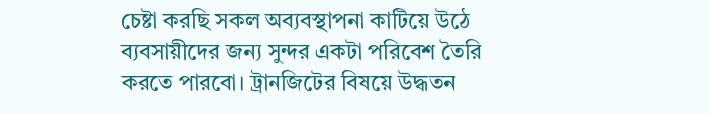চেষ্টা করছি সকল অব্যবস্থাপনা কাটিয়ে উঠে ব্যবসায়ীদের জন্য সুন্দর একটা পরিবেশ তৈরি করতে পারবো। ট্রানজিটের বিষয়ে উদ্ধতন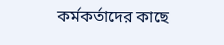কর্মকর্তাদের কাছে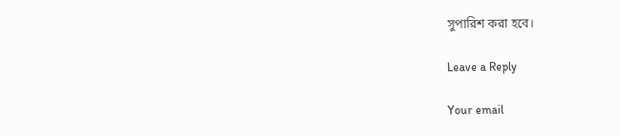সুপারিশ করা হবে।

Leave a Reply

Your email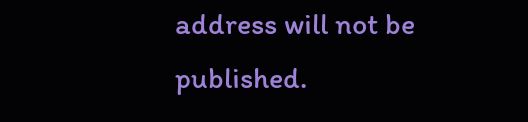address will not be published.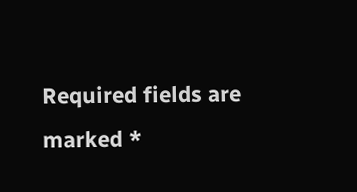Required fields are marked *